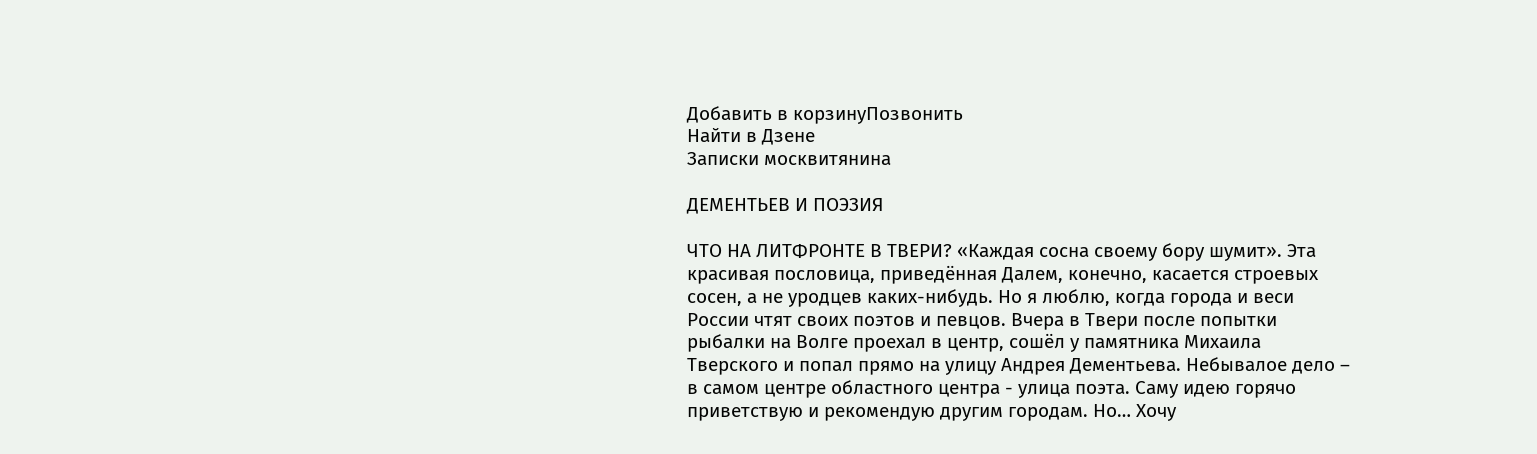Добавить в корзинуПозвонить
Найти в Дзене
Записки москвитянина

ДЕМЕНТЬЕВ И ПОЭЗИЯ

ЧТО НА ЛИТФРОНТЕ В ТВЕРИ? «Каждая сосна своему бору шумит». Эта красивая пословица, приведённая Далем, конечно, касается строевых сосен, а не уродцев каких-нибудь. Но я люблю, когда города и веси России чтят своих поэтов и певцов. Вчера в Твери после попытки рыбалки на Волге проехал в центр, сошёл у памятника Михаила Тверского и попал прямо на улицу Андрея Дементьева. Небывалое дело – в самом центре областного центра - улица поэта. Саму идею горячо приветствую и рекомендую другим городам. Но… Хочу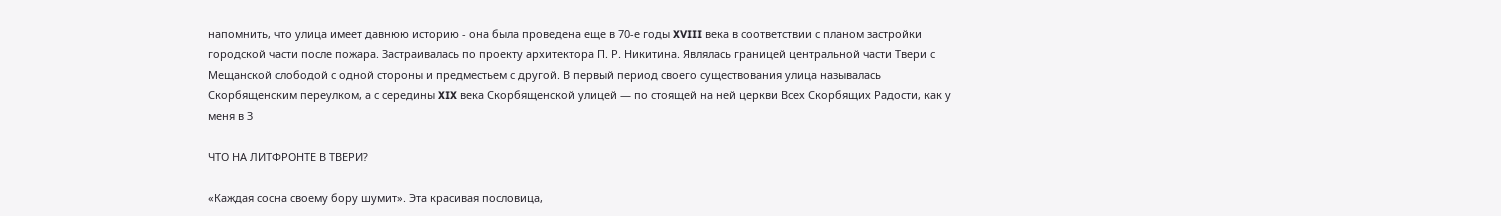напомнить, что улица имеет давнюю историю - она была проведена еще в 70-е годы XVIII века в соответствии с планом застройки городской части после пожара. Застраивалась по проекту архитектора П. Р. Никитина. Являлась границей центральной части Твери с Мещанской слободой с одной стороны и предместьем с другой. В первый период своего существования улица называлась Скорбященским переулком, а с середины XIX века Скорбященской улицей — по стоящей на ней церкви Всех Скорбящих Радости, как у меня в З

ЧТО НА ЛИТФРОНТЕ В ТВЕРИ?

«Каждая сосна своему бору шумит». Эта красивая пословица,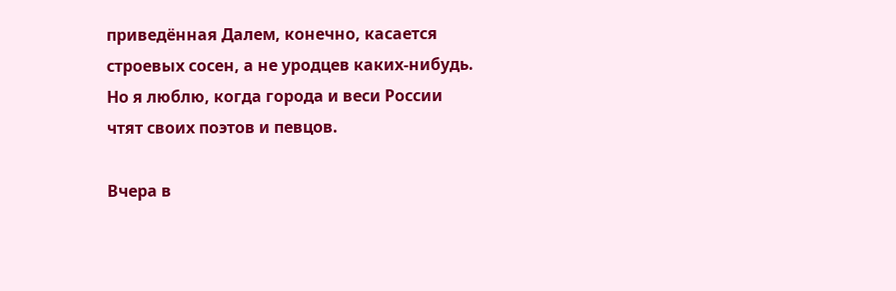приведённая Далем, конечно, касается строевых сосен, а не уродцев каких-нибудь. Но я люблю, когда города и веси России чтят своих поэтов и певцов.

Вчера в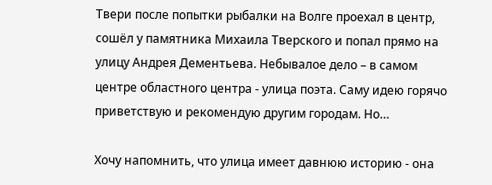Твери после попытки рыбалки на Волге проехал в центр, сошёл у памятника Михаила Тверского и попал прямо на улицу Андрея Дементьева. Небывалое дело – в самом центре областного центра - улица поэта. Саму идею горячо приветствую и рекомендую другим городам. Но…

Хочу напомнить, что улица имеет давнюю историю - она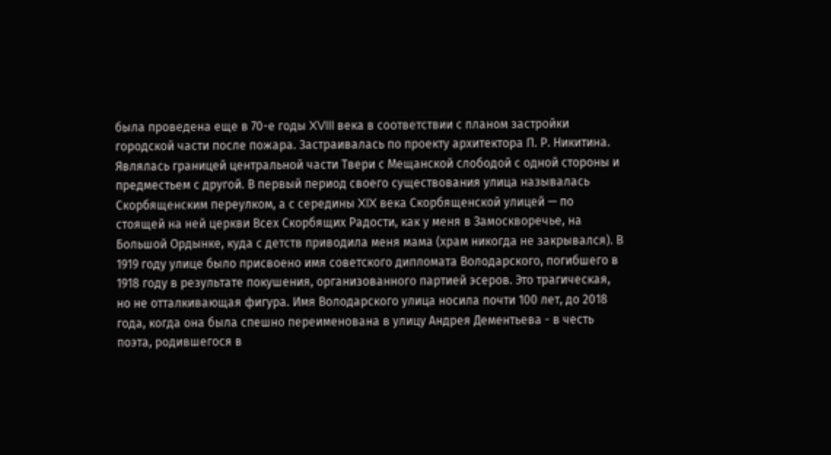была проведена еще в 70-е годы XVIII века в соответствии с планом застройки городской части после пожара. Застраивалась по проекту архитектора П. Р. Никитина. Являлась границей центральной части Твери с Мещанской слободой с одной стороны и предместьем с другой. В первый период своего существования улица называлась Скорбященским переулком, а с середины XIX века Скорбященской улицей — по стоящей на ней церкви Всех Скорбящих Радости, как у меня в Замоскворечье, на Большой Ордынке, куда с детств приводила меня мама (храм никогда не закрывался). В 1919 году улице было присвоено имя советского дипломата Володарского, погибшего в 1918 году в результате покушения, организованного партией эсеров. Это трагическая, но не отталкивающая фигура. Имя Володарского улица носила почти 100 лет, до 2018 года, когда она была спешно переименована в улицу Андрея Дементьева - в честь поэта, родившегося в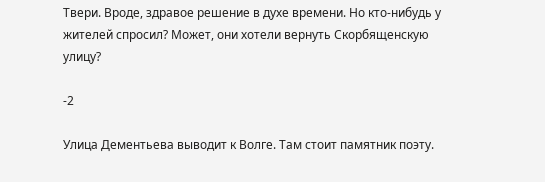Твери. Вроде, здравое решение в духе времени. Но кто-нибудь у жителей спросил? Может, они хотели вернуть Скорбященскую улицу?

-2

Улица Дементьева выводит к Волге. Там стоит памятник поэту.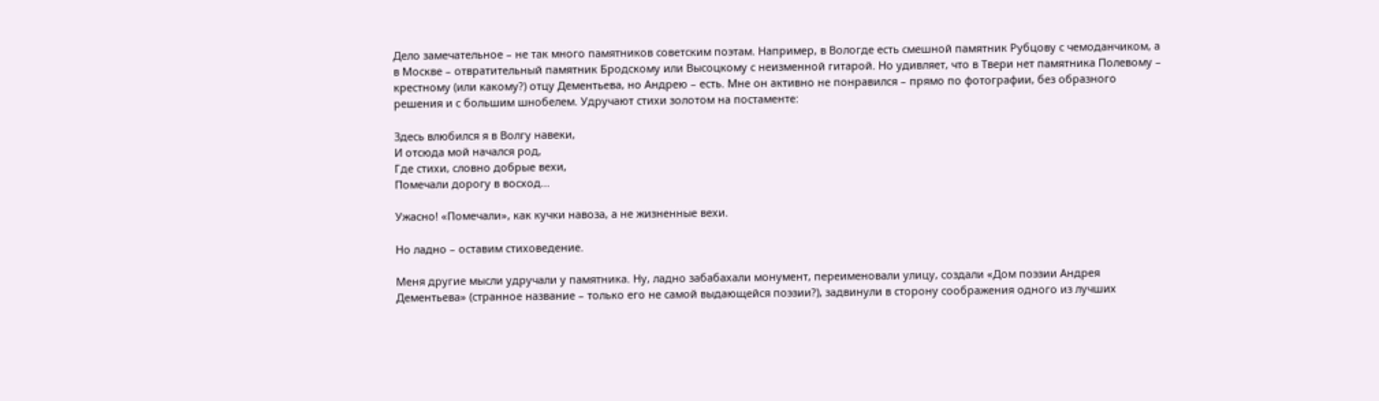Дело замечательное – не так много памятников советским поэтам. Например, в Вологде есть смешной памятник Рубцову с чемоданчиком, а в Москве – отвратительный памятник Бродскому или Высоцкому с неизменной гитарой. Но удивляет, что в Твери нет памятника Полевому – крестному (или какому?) отцу Дементьева, но Андрею – есть. Мне он активно не понравился – прямо по фотографии, без образного решения и с большим шнобелем. Удручают стихи золотом на постаменте:

Здесь влюбился я в Волгу навеки,
И отсюда мой начался род,
Где стихи, словно добрые вехи,
Помечали дорогу в восход...

Ужасно! «Помечали», как кучки навоза, а не жизненные вехи.

Но ладно – оставим стиховедение.

Меня другие мысли удручали у памятника. Ну, ладно забабахали монумент, переименовали улицу, создали «Дом поэзии Андрея Дементьева» (странное название – только его не самой выдающейся поэзии?), задвинули в сторону соображения одного из лучших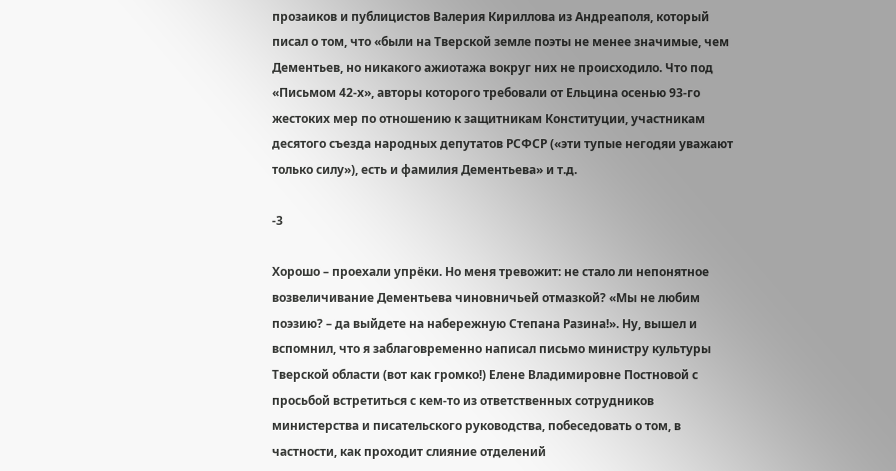прозаиков и публицистов Валерия Кириллова из Андреаполя, который писал о том, что «были на Тверской земле поэты не менее значимые, чем Дементьев, но никакого ажиотажа вокруг них не происходило. Что под «Письмом 42-х», авторы которого требовали от Ельцина осенью 93-го жестоких мер по отношению к защитникам Конституции, участникам десятого съезда народных депутатов РСФСР («эти тупые негодяи уважают только силу»), есть и фамилия Дементьева» и т.д.

-3

Хорошо – проехали упрёки. Но меня тревожит: не стало ли непонятное возвеличивание Дементьева чиновничьей отмазкой? «Мы не любим поэзию? – да выйдете на набережную Степана Разина!». Ну, вышел и вспомнил, что я заблаговременно написал письмо министру культуры Тверской области (вот как громко!) Елене Владимировне Постновой с просьбой встретиться с кем-то из ответственных сотрудников министерства и писательского руководства, побеседовать о том, в частности, как проходит слияние отделений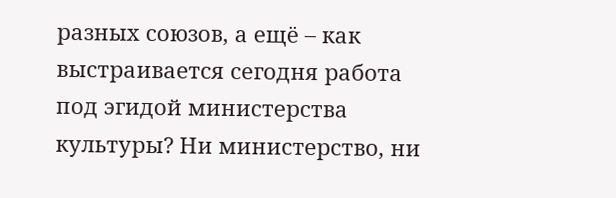разных союзов, а ещё – как выстраивается сегодня работа под эгидой министерства культуры? Ни министерство, ни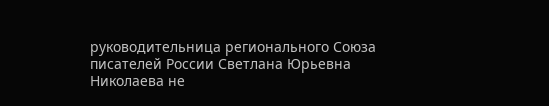руководительница регионального Союза писателей России Светлана Юрьевна Николаева не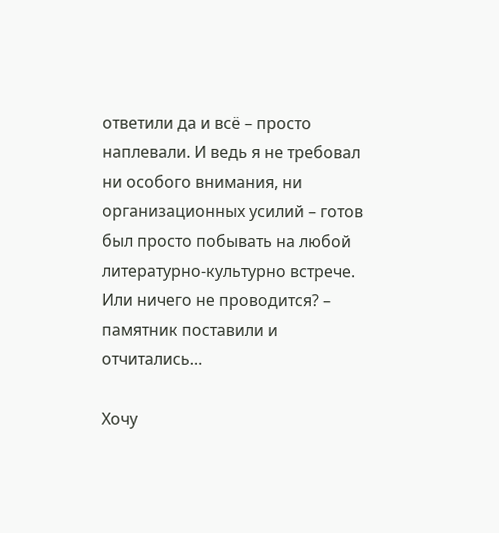ответили да и всё – просто наплевали. И ведь я не требовал ни особого внимания, ни организационных усилий – готов был просто побывать на любой литературно-культурно встрече. Или ничего не проводится? – памятник поставили и отчитались…

Хочу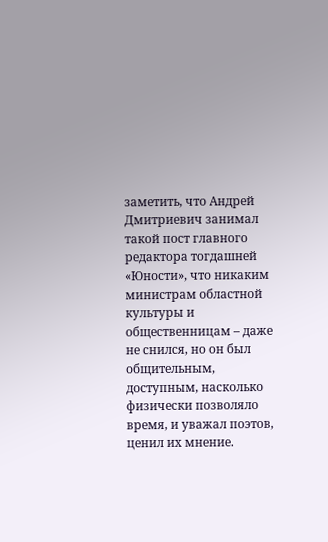заметить, что Андрей Дмитриевич занимал такой пост главного редактора тогдашней «Юности», что никаким министрам областной культуры и общественницам – даже не снился, но он был общительным, доступным, насколько физически позволяло время, и уважал поэтов, ценил их мнение.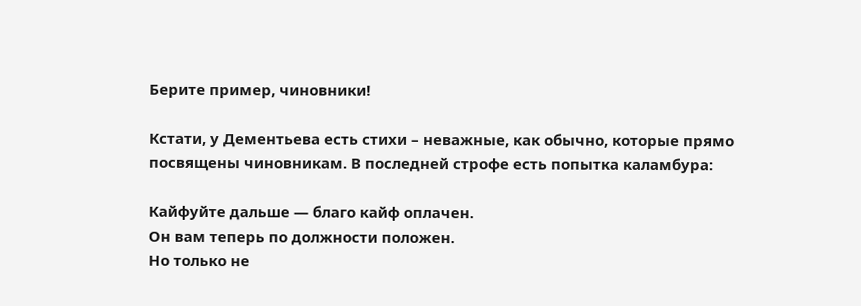Берите пример, чиновники!

Кстати, у Дементьева есть стихи – неважные, как обычно, которые прямо посвящены чиновникам. В последней строфе есть попытка каламбура:

Кайфуйте дальше — благо кайф оплачен.
Он вам теперь по должности положен.
Но только не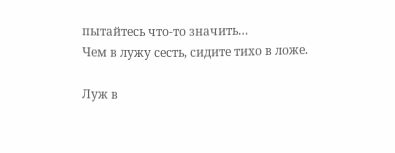пытайтесь что-то значить…
Чем в лужу сесть, сидите тихо в ложе.

Луж в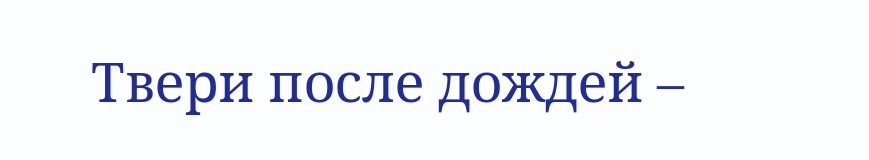Твери после дождей –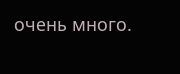очень много.